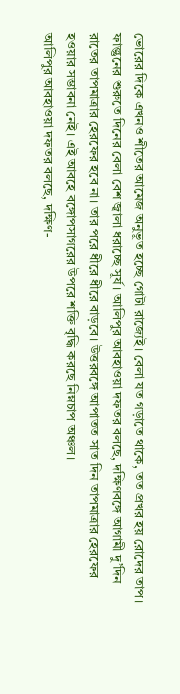ভোরের দিকে এখনও শীতের আমেজ অনুভূত হচ্ছে গোটা রাজ্যেই। বেলা যত গড়াতে থাকে, তত প্রখর হয় রোদের তাপ। ফাল্গুনের শুরুতে দিনের বেলা বেশ জ্বালা ধরাচ্ছে সূর্য। আলিপুর আবহাওয়া দফতর বলছে, দক্ষিণবঙ্গে আগামী দু’দিন রাতের তাপমাত্রার হেরফের হবে না। তার পরে ধীরে ধীরে বাড়বে। উত্তরবঙ্গে আপাতত সাত দিন তাপমাত্রার হেরফের হওয়ার সম্ভাবনা নেই। এই আবহে বঙ্গোপসাগরের উপরে শক্তি বৃদ্ধি করছে নিম্নচাপ অঞ্চল।
আলিপুর আবহাওয়া দফতর বলছে, দক্ষিণ-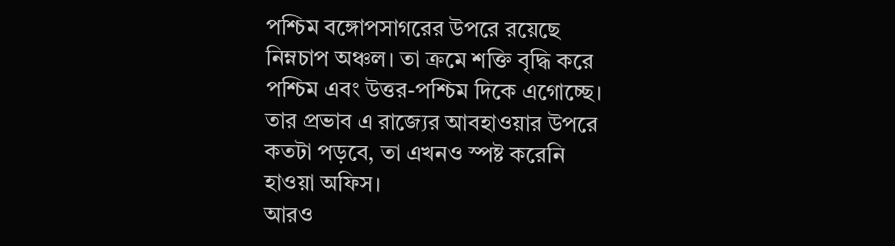পশ্চিম বঙ্গোপসাগরের উপরে রয়েছে নিম্নচাপ অঞ্চল। তা ক্রমে শক্তি বৃদ্ধি করে পশ্চিম এবং উত্তর-পশ্চিম দিকে এগোচ্ছে। তার প্রভাব এ রাজ্যের আবহাওয়ার উপরে কতটা পড়বে, তা এখনও স্পষ্ট করেনি হাওয়া অফিস।
আরও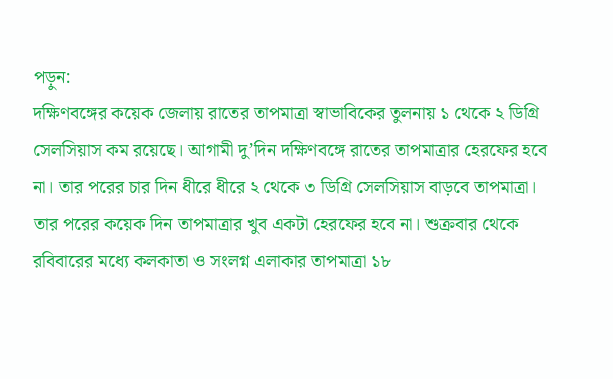পড়ুন:
দক্ষিণবঙ্গের কয়েক জেলায় রাতের তাপমাত্রা স্বাভাবিকের তুলনায় ১ থেকে ২ ডিগ্রি সেলসিয়াস কম রয়েছে। আগামী দু’দিন দক্ষিণবঙ্গে রাতের তাপমাত্রার হেরফের হবে না। তার পরের চার দিন ধীরে ধীরে ২ থেকে ৩ ডিগ্রি সেলসিয়াস বাড়বে তাপমাত্রা। তার পরের কয়েক দিন তাপমাত্রার খুব একটা হেরফের হবে না। শুক্রবার থেকে রবিবারের মধ্যে কলকাতা ও সংলগ্ন এলাকার তাপমাত্রা ১৮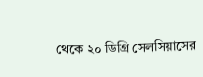থেকে ২০ ডিগ্রি সেলসিয়াসের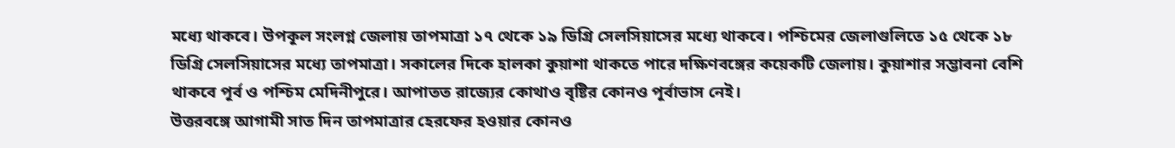মধ্যে থাকবে। উপকূল সংলগ্ন জেলায় তাপমাত্রা ১৭ থেকে ১৯ ডিগ্রি সেলসিয়াসের মধ্যে থাকবে। পশ্চিমের জেলাগুলিতে ১৫ থেকে ১৮ ডিগ্রি সেলসিয়াসের মধ্যে তাপমাত্রা। সকালের দিকে হালকা কুয়াশা থাকতে পারে দক্ষিণবঙ্গের কয়েকটি জেলায়। কুয়াশার সম্ভাবনা বেশি থাকবে পূর্ব ও পশ্চিম মেদিনীপুরে। আপাতত রাজ্যের কোথাও বৃষ্টির কোনও পূর্বাভাস নেই।
উত্তরবঙ্গে আগামী সাত দিন তাপমাত্রার হেরফের হওয়ার কোনও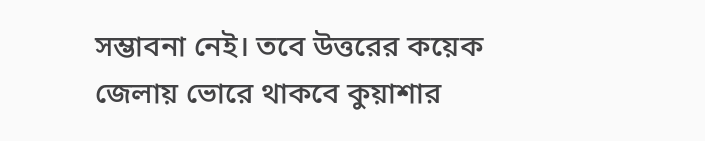সম্ভাবনা নেই। তবে উত্তরের কয়েক জেলায় ভোরে থাকবে কুয়াশার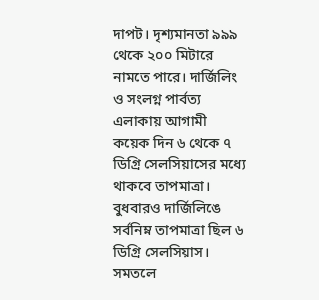দাপট। দৃশ্যমানতা ৯৯৯ থেকে ২০০ মিটারে নামতে পারে। দার্জিলিং ও সংলগ্ন পার্বত্য এলাকায় আগামী কয়েক দিন ৬ থেকে ৭ ডিগ্রি সেলসিয়াসের মধ্যে থাকবে তাপমাত্রা। বুধবারও দার্জিলিঙে সর্বনিম্ন তাপমাত্রা ছিল ৬ ডিগ্রি সেলসিয়াস। সমতলে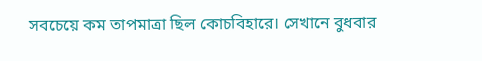সবচেয়ে কম তাপমাত্রা ছিল কোচবিহারে। সেখানে বুধবার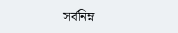সর্বনিম্ন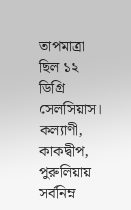তাপমাত্রা ছিল ১২ ডিগ্রি সেলসিয়াস। কল্যাণী, কাকদ্বীপ, পুরুলিয়ায় সর্বনিম্ন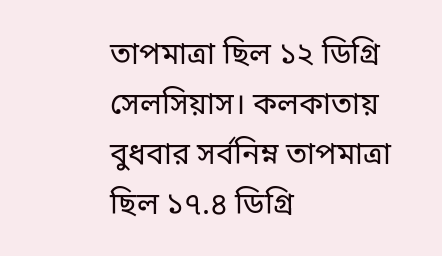তাপমাত্রা ছিল ১২ ডিগ্রি সেলসিয়াস। কলকাতায় বুধবার সর্বনিম্ন তাপমাত্রা ছিল ১৭.৪ ডিগ্রি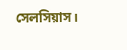সেলসিয়াস।